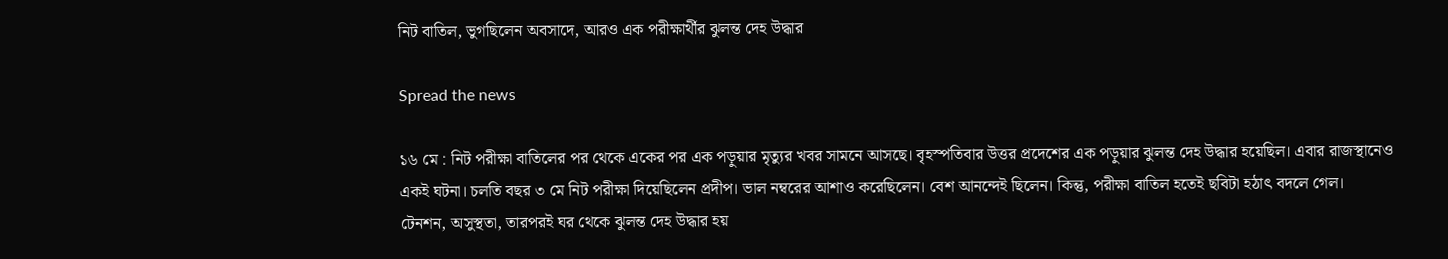নিট বাতিল, ভুগছিলেন অবসাদে, আরও এক পরীক্ষার্থীর ঝুলন্ত দেহ উদ্ধার

Spread the news

১৬ মে : নিট পরীক্ষা বাতিলের পর থেকে একের পর এক পড়ুয়ার মৃত্যুর খবর সামনে আসছে। বৃহস্পতিবার উত্তর প্রদেশের এক পড়ুয়ার ঝুলন্ত দেহ উদ্ধার হয়েছিল। এবার রাজস্থানেও একই ঘটনা। চলতি বছর ৩ মে নিট পরীক্ষা দিয়েছিলেন প্রদীপ। ভাল নম্বরের আশাও করেছিলেন। বেশ আনন্দেই ছিলেন। কিন্তু, পরীক্ষা বাতিল হতেই ছবিটা হঠাৎ বদলে গেল। টেনশন, অসুস্থতা, তারপরই ঘর থেকে ঝুলন্ত দেহ উদ্ধার হয়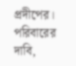প্রদীপের। পরিবারের দাবি,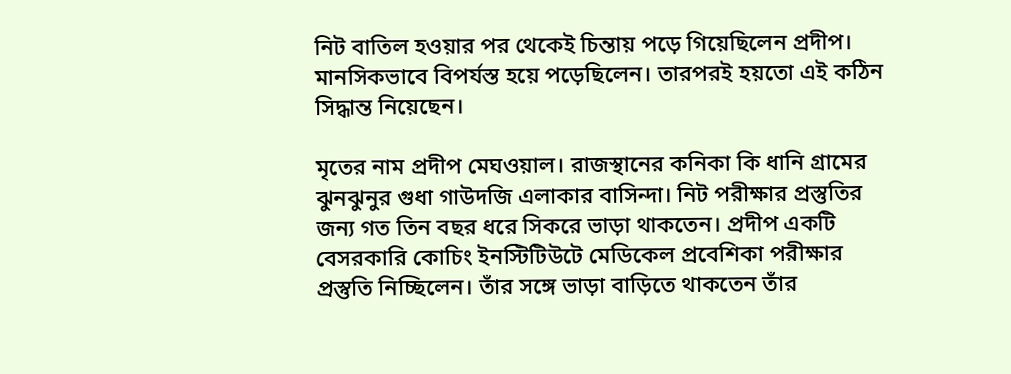নিট বাতিল হওয়ার পর থেকেই চিন্তায় পড়ে গিয়েছিলেন প্রদীপ। মানসিকভাবে বিপর্যস্ত হয়ে পড়েছিলেন। তারপরই হয়তো এই কঠিন সিদ্ধান্ত নিয়েছেন।

মৃতের নাম প্রদীপ মেঘওয়াল। রাজস্থানের কনিকা কি ধানি গ্রামের ঝুনঝুনুর গুধা গাউদজি এলাকার বাসিন্দা। নিট পরীক্ষার প্রস্তুতির জন্য গত তিন বছর ধরে সিকরে ভাড়া থাকতেন। প্রদীপ একটি বেসরকারি কোচিং ইনস্টিটিউটে মেডিকেল প্রবেশিকা পরীক্ষার প্রস্তুতি নিচ্ছিলেন। তাঁর সঙ্গে ভাড়া বাড়িতে থাকতেন তাঁর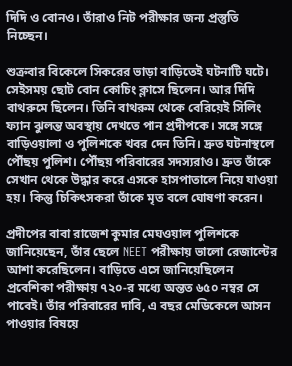দিদি ও বোনও। তাঁরাও নিট পরীক্ষার জন্য প্রস্তুতি নিচ্ছেন।

শুক্রবার বিকেলে সিকরের ভাড়া বাড়িতেই ঘটনাটি ঘটে। সেইসময় ছোট বোন কোচিং ক্লাসে ছিলেন। আর দিদি বাথরুমে ছিলেন। তিনি বাথরুম থেকে বেরিয়েই সিলিং ফ্যান ঝুলন্ত অবস্থায় দেখতে পান প্রদীপকে। সঙ্গে সঙ্গে বাড়িওয়ালা ও পুলিশকে খবর দেন তিনি। দ্রুত ঘটনাস্থলে পৌঁছয় পুলিশ। পৌঁছয় পরিবারের সদস্যরাও। দ্রুত তাঁকে সেখান থেকে উদ্ধার করে এসকে হাসপাতালে নিয়ে যাওয়া হয়। কিন্তু চিকিৎসকরা তাঁকে মৃত বলে ঘোষণা করেন।

প্রদীপের বাবা রাজেশ কুমার মেঘওয়াল পুলিশকে জানিয়েছেন, তাঁর ছেলে NEET পরীক্ষায় ভালো রেজাল্টের আশা করেছিলেন। বাড়িতে এসে জানিয়েছিলেন প্রবেশিকা পরীক্ষায় ৭২০-র মধ্যে অন্তত ৬৫০ নম্বর সে পাবেই। তাঁর পরিবারের দাবি, এ বছর মেডিকেলে আসন পাওয়ার বিষয়ে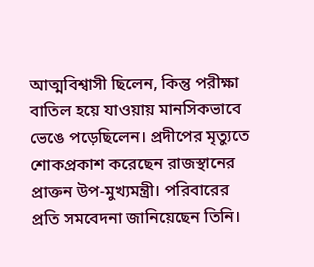আত্মবিশ্বাসী ছিলেন, কিন্তু পরীক্ষা বাতিল হয়ে যাওয়ায় মানসিকভাবে ভেঙে পড়েছিলেন। প্রদীপের মৃত্যুতে শোকপ্রকাশ করেছেন রাজস্থানের প্রাক্তন উপ-মুখ্যমন্ত্রী। পরিবারের প্রতি সমবেদনা জানিয়েছেন তিনি।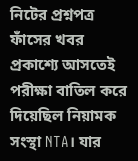নিটের প্রশ্নপত্র ফাঁসের খবর প্রকাশ্যে আসতেই পরীক্ষা বাতিল করে দিয়েছিল নিয়ামক সংস্থা NTA। যার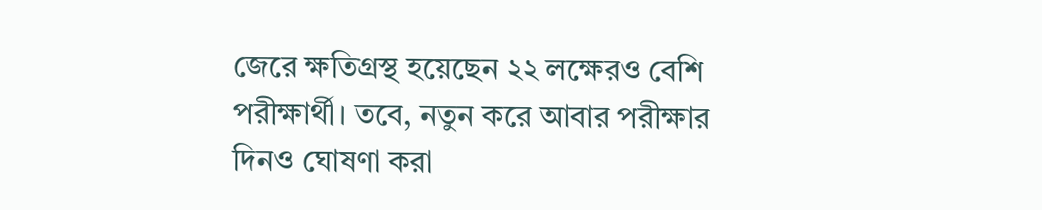জেরে ক্ষতিগ্রস্থ হয়েছেন ২২ লক্ষেরও বেশি পরীক্ষার্থী। তবে, নতুন করে আবার পরীক্ষার দিনও ঘোষণা করা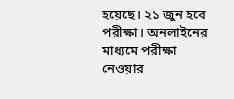হয়েছে। ২১ জুন হবে পরীক্ষা। অনলাইনের মাধ্যমে পরীক্ষা নেওয়ার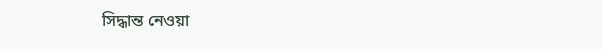সিদ্ধান্ত নেওয়া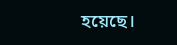হয়েছে।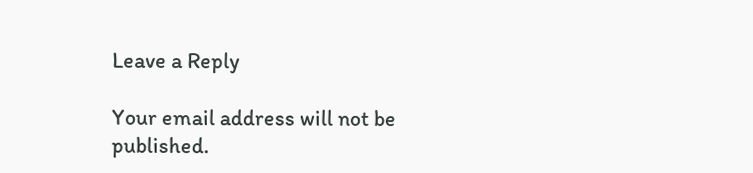Leave a Reply

Your email address will not be published.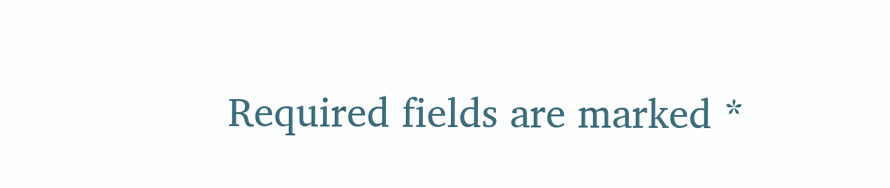Required fields are marked *